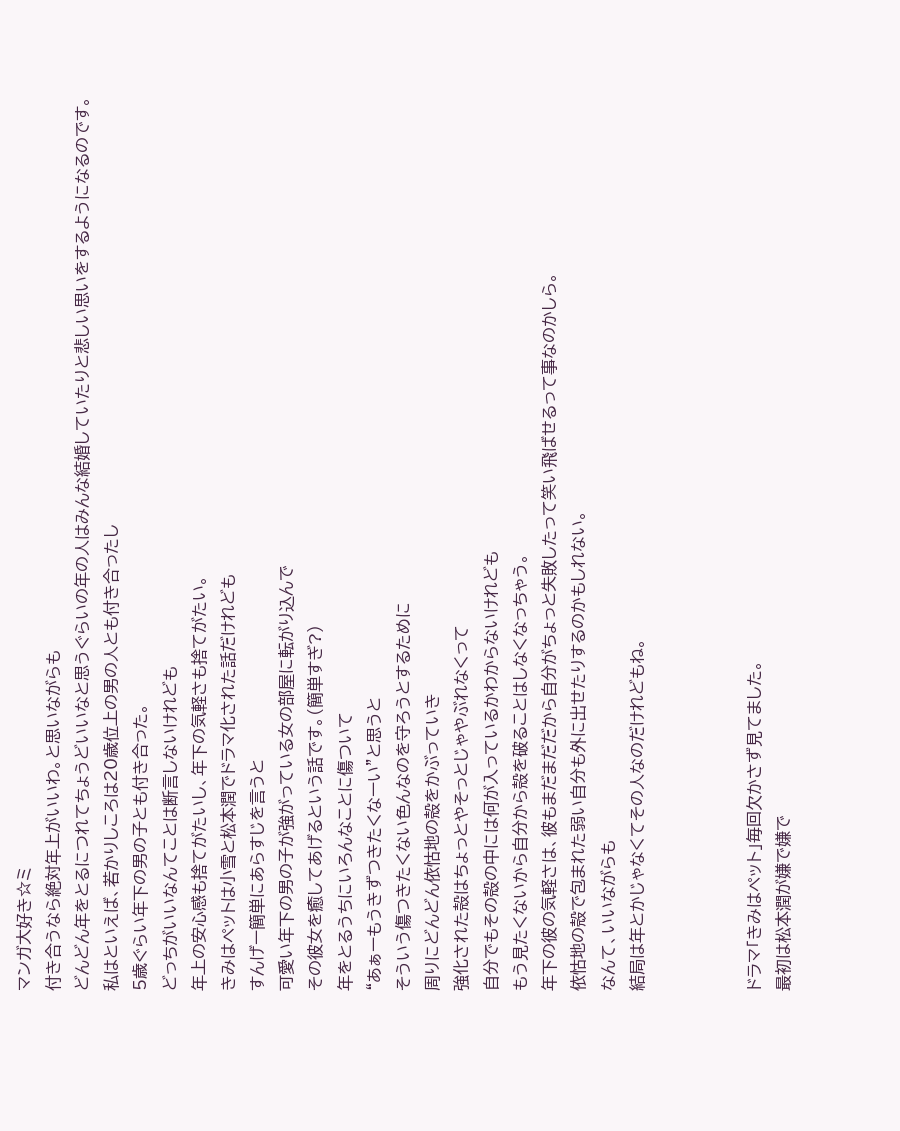マンガ大好き☆ミ
付き合うなら絶対年上がいいわ。と思いながらも
どんどん年をとるにつれてちょうどいいなと思うぐらいの年の人はみんな結婚していたりと悲しい思いをするようになるのです。
私はといえば、若かりしころは20歳位上の男の人とも付き合ったし
5歳ぐらい年下の男の子とも付き合った。
どっちがいいなんてことは断言しないけれども
年上の安心感も捨てがたいし、年下の気軽さも捨てがたい。
きみはペットは小雪と松本潤でドラマ化された話だけれども
すんげー簡単にあらすじを言うと
可愛い年下の男の子が強がっている女の部屋に転がり込んで
その彼女を癒してあげるという話です。(簡単すぎ?)
年をとるうちにいろんなことに傷ついて
“あぁーもうきずつきたくなーい”と思うと
そういう傷つきたくない色んなのを守ろうとするために
周りにどんどん依怙地の殻をかぶっていき
強化された殻はちょっとやそっとじゃやぶれなくって
自分でもその殻の中には何が入っているかわからないけれども
もう見たくないから自分から殻を破ることはしなくなっちゃう。
年下の彼の気軽さは、彼もまだまだだから自分がちょっと失敗したって笑い飛ばせるって事なのかしら。
依怙地の殻で包まれた弱い自分も外に出せたりするのかもしれない。
なんて、いいながらも
結局は年とかじゃなくてその人なのだけれどもね。



ドラマ「きみはペット」毎回欠かさず見てました。
最初は松本潤が嫌で嫌で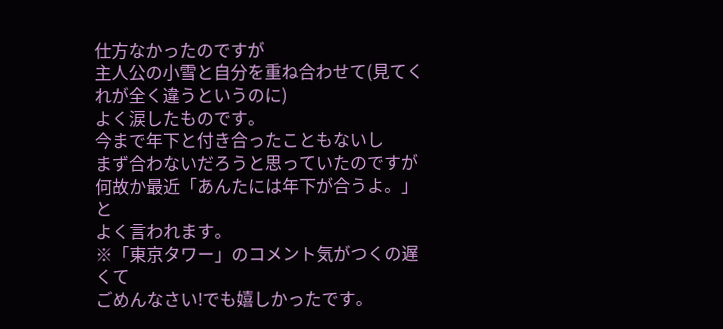仕方なかったのですが
主人公の小雪と自分を重ね合わせて(見てくれが全く違うというのに)
よく涙したものです。
今まで年下と付き合ったこともないし
まず合わないだろうと思っていたのですが
何故か最近「あんたには年下が合うよ。」と
よく言われます。
※「東京タワー」のコメント気がつくの遅くて
ごめんなさい!でも嬉しかったです。